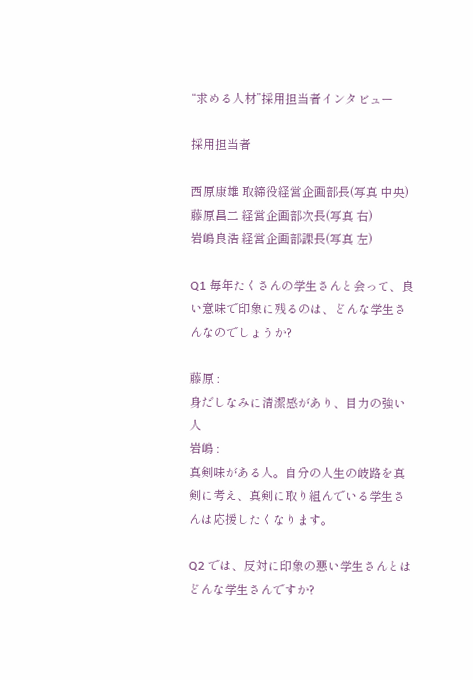“求める人材”採用担当者インタビュー

採用担当者

西原康雄 取締役経営企画部長(写真 中央)
藤原昌二 経営企画部次長(写真 右)
岩嶋良浩 経営企画部課長(写真 左)

Q1 毎年たくさんの学生さんと会って、良い意味で印象に残るのは、どんな学生さんなのでしょうか?

藤原 :
身だしなみに清潔感があり、目力の強い人
岩嶋 :
真剣味がある人。自分の人生の岐路を真剣に考え、真剣に取り組んでいる学生さんは応援したくなります。

Q2 では、反対に印象の悪い学生さんとはどんな学生さんですか?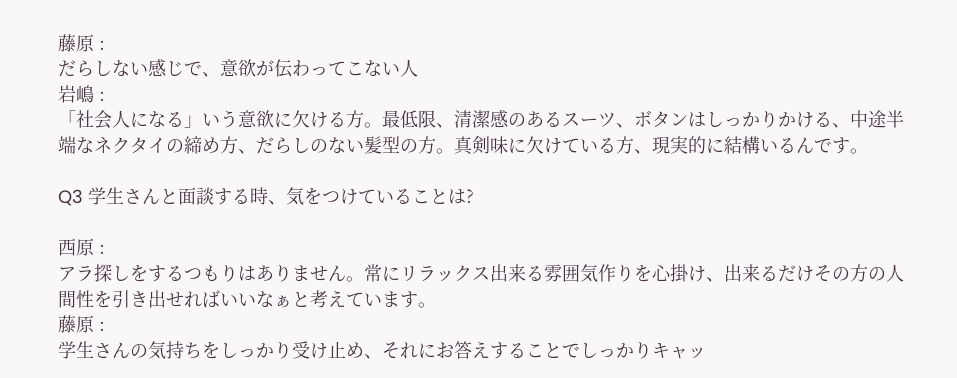藤原 :
だらしない感じで、意欲が伝わってこない人
岩嶋 :
「社会人になる」いう意欲に欠ける方。最低限、清潔感のあるスーツ、ボタンはしっかりかける、中途半端なネクタイの締め方、だらしのない髪型の方。真剣味に欠けている方、現実的に結構いるんです。

Q3 学生さんと面談する時、気をつけていることは?

西原 :
アラ探しをするつもりはありません。常にリラックス出来る雰囲気作りを心掛け、出来るだけその方の人間性を引き出せればいいなぁと考えています。
藤原 :
学生さんの気持ちをしっかり受け止め、それにお答えすることでしっかりキャッ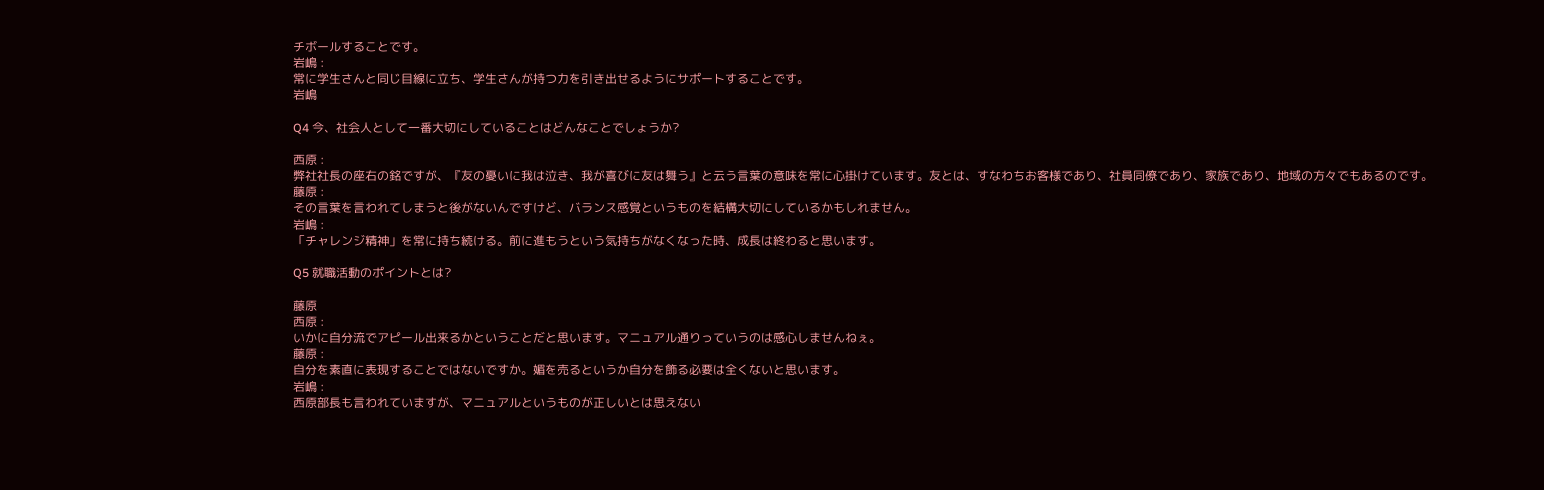チボールすることです。
岩嶋 :
常に学生さんと同じ目線に立ち、学生さんが持つ力を引き出せるようにサポートすることです。
岩嶋

Q4 今、社会人として一番大切にしていることはどんなことでしょうか?

西原 :
弊社社長の座右の銘ですが、『友の憂いに我は泣き、我が喜びに友は舞う』と云う言葉の意味を常に心掛けています。友とは、すなわちお客様であり、社員同僚であり、家族であり、地域の方々でもあるのです。
藤原 :
その言葉を言われてしまうと後がないんですけど、バランス感覚というものを結構大切にしているかもしれません。
岩嶋 :
「チャレンジ精神」を常に持ち続ける。前に進もうという気持ちがなくなった時、成長は終わると思います。

Q5 就職活動のポイントとは?

藤原
西原 :
いかに自分流でアピール出来るかということだと思います。マニュアル通りっていうのは感心しませんねぇ。
藤原 :
自分を素直に表現することではないですか。媚を売るというか自分を飾る必要は全くないと思います。
岩嶋 :
西原部長も言われていますが、マニュアルというものが正しいとは思えない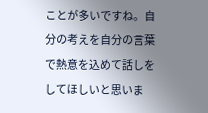ことが多いですね。自分の考えを自分の言葉で熱意を込めて話しをしてほしいと思いま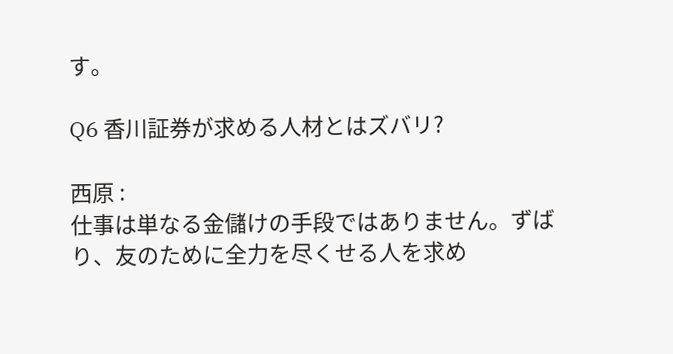す。

Q6 香川証券が求める人材とはズバリ?

西原 :
仕事は単なる金儲けの手段ではありません。ずばり、友のために全力を尽くせる人を求め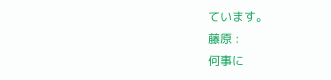ています。
藤原 :
何事に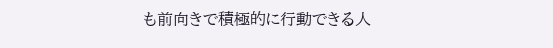も前向きで積極的に行動できる人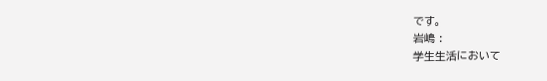です。
岩嶋 :
学生生活において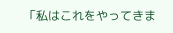「私はこれをやってきま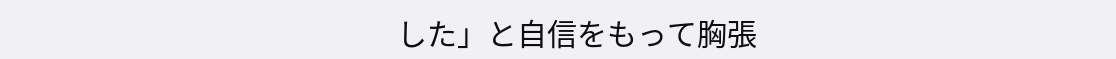した」と自信をもって胸張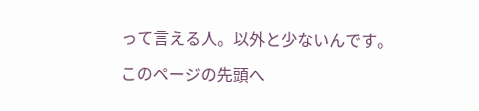って言える人。以外と少ないんです。

このページの先頭へ